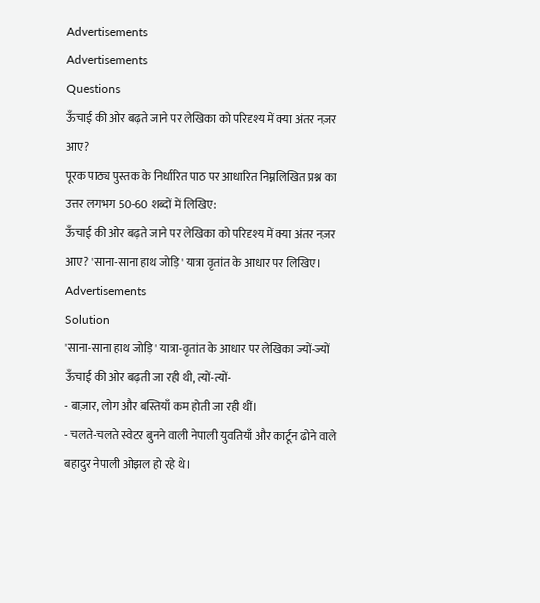Advertisements
Advertisements
Questions
ऊँचाई की ओर बढ़ते जाने पर लेखिका को परिदृश्य में क्या अंतर नज़र आए?
पूरक पाठ्य पुस्तक के निर्धारित पाठ पर आधारित निम्नलिखित प्रश्न का उत्तर लगभग 50-60 शब्दों में लिखिए:
ऊँचाई की ओर बढ़ते जाने पर लेखिका को परिदृश्य में क्या अंतर नज़र आए? 'साना-साना हाथ जोड़ि' यात्रा वृतांत के आधार पर लिखिए।
Advertisements
Solution
'साना-साना हाथ जोड़ि' यात्रा-वृतांत के आधार पर लेखिका ज्यों-ज्यों ऊँचाई की ओर बढ़ती जा रही थी, त्यों-त्यों-
- बाज़ार, लोग और बस्तियाँ कम होती जा रही थीं।
- चलते-चलते स्वेटर बुनने वाली नेपाली युवतियाँ और कार्टून ढोने वाले बहादुर नेपाली ओझल हो रहे थे।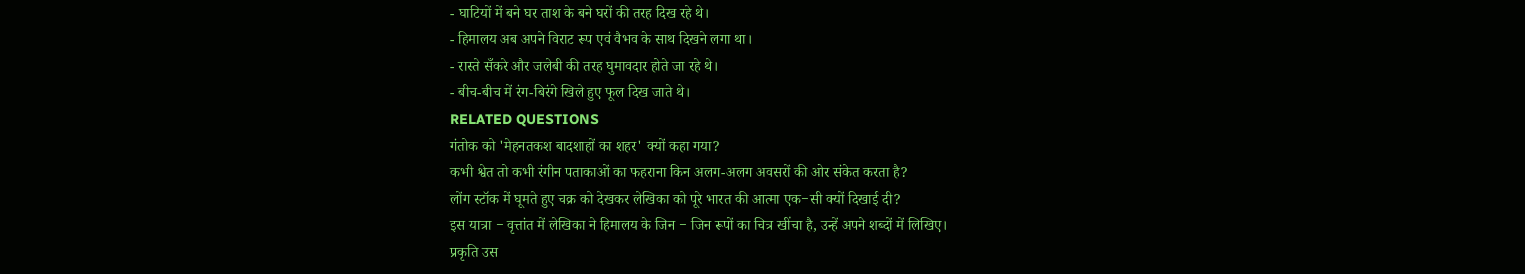- घाटियों में बने घर ताश के बने घरों की तरह दिख रहे थे।
- हिमालय अब अपने विराट रूप एवं वैभव के साथ दिखने लगा था।
- रास्ते सँकरे और जलेबी की तरह घुमावदार होते जा रहे थे।
- बीच-बीच में रंग-बिरंगे खिले हुए फूल दिख जाते थे।
RELATED QUESTIONS
गंतोक को 'मेहनतकश बादशाहों का शहर' क्यों कहा गया?
कभी श्वेत तो कभी रंगीन पताकाओं का फहराना किन अलग-अलग अवसरों की ओर संकेत करता है?
लोंग स्टॉक में घूमते हुए चक्र को देखकर लेखिका को पूरे भारत की आत्मा एक−सी क्यों दिखाई दी?
इस यात्रा − वृत्तांत में लेखिका ने हिमालय के जिन − जिन रूपों का चित्र खींचा है, उन्हें अपने शब्दों में लिखिए।
प्रकृति उस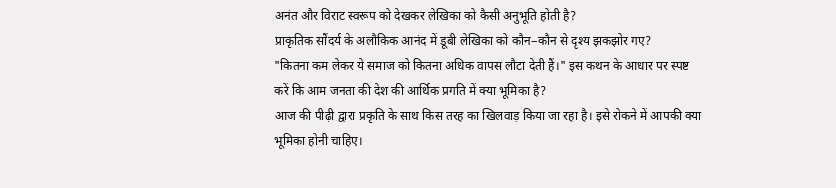अनंत और विराट स्वरूप को देखकर लेखिका को कैसी अनुभूति होती है?
प्राकृतिक सौंदर्य के अलौकिक आनंद में डूबी लेखिका को कौन−कौन से दृश्य झकझोर गए?
"कितना कम लेकर ये समाज को कितना अधिक वापस लौटा देती हैं।" इस कथन के आधार पर स्पष्ट करें कि आम जनता की देश की आर्थिक प्रगति में क्या भूमिका है?
आज की पीढ़ी द्वारा प्रकृति के साथ किस तरह का खिलवाड़ किया जा रहा है। इसे रोकने में आपकी क्या भूमिका होनी चाहिए।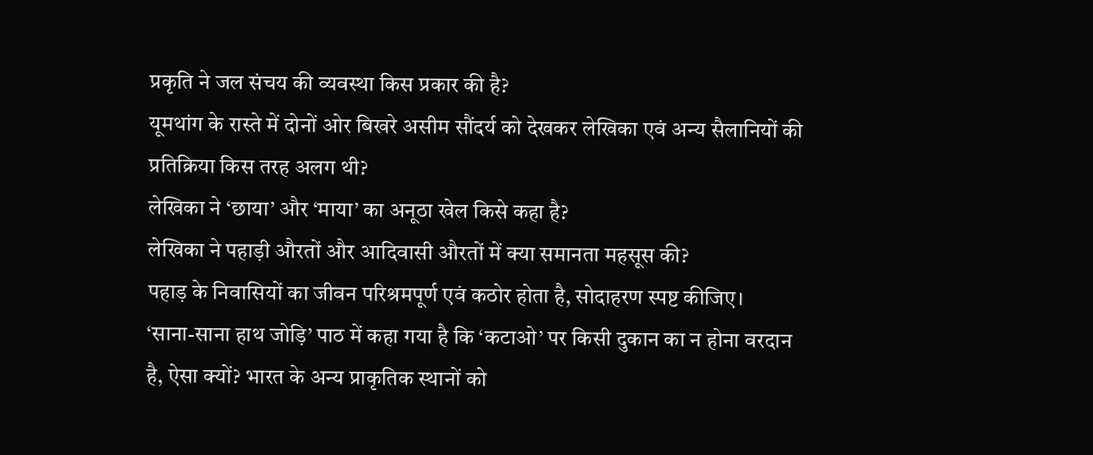प्रकृति ने जल संचय की व्यवस्था किस प्रकार की है?
यूमथांग के रास्ते में दोनों ओर बिखरे असीम सौंदर्य को देखकर लेखिका एवं अन्य सैलानियों की प्रतिक्रिया किस तरह अलग थी?
लेखिका ने ‘छाया’ और ‘माया’ का अनूठा खेल किसे कहा है?
लेखिका ने पहाड़ी औरतों और आदिवासी औरतों में क्या समानता महसूस की?
पहाड़ के निवासियों का जीवन परिश्रमपूर्ण एवं कठोर होता है, सोदाहरण स्पष्ट कीजिए।
‘साना-साना हाथ जोड़ि’ पाठ में कहा गया है कि ‘कटाओ’ पर किसी दुकान का न होना वरदान है, ऐसा क्यों? भारत के अन्य प्राकृतिक स्थानों को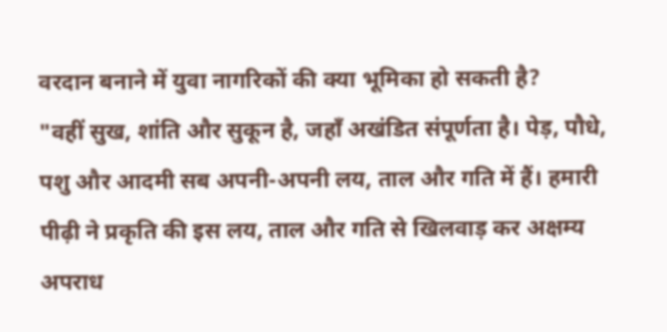वरदान बनाने में युवा नागरिकों की क्या भूमिका हो सकती है?
"वहीं सुख, शांति और सुकून है, जहाँ अखंडित संपूर्णता है। पेड़, पौधे, पशु और आदमी सब अपनी-अपनी लय, ताल और गति में हैं। हमारी पीढ़ी ने प्रकृति की इस लय, ताल और गति से खिलवाड़ कर अक्षम्य अपराध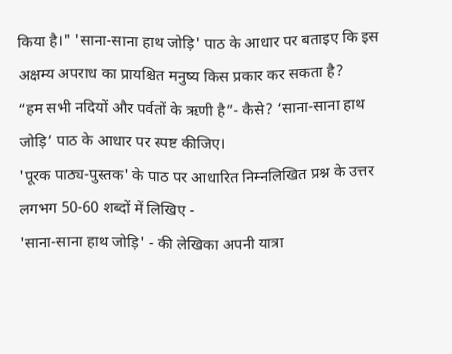किया है।" 'साना-साना हाथ जोड़ि' पाठ के आधार पर बताइए कि इस अक्षम्य अपराध का प्रायश्चित मनुष्य किस प्रकार कर सकता है?
“हम सभी नदियों और पर्वतों के ऋणी है”- कैसे? ‘साना-साना हाथ जोड़ि’ पाठ के आधार पर स्पष्ट कीजिए।
'पूरक पाठ्य-पुस्तक' के पाठ पर आधारित निम्नलिखित प्रश्न के उत्तर लगभग 50-60 शब्दों में लिखिए -
'साना-साना हाथ जोड़ि' - की लेखिका अपनी यात्रा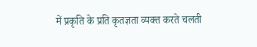में प्रकृति के प्रति कृतज्ञता व्यक्त करते चलती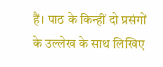हैं। पाठ के किन्हीं दो प्रसंगों के उल्लेख के साथ लिखिए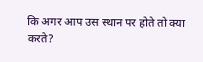कि अगर आप उस स्थान पर होते तो क्या करते?